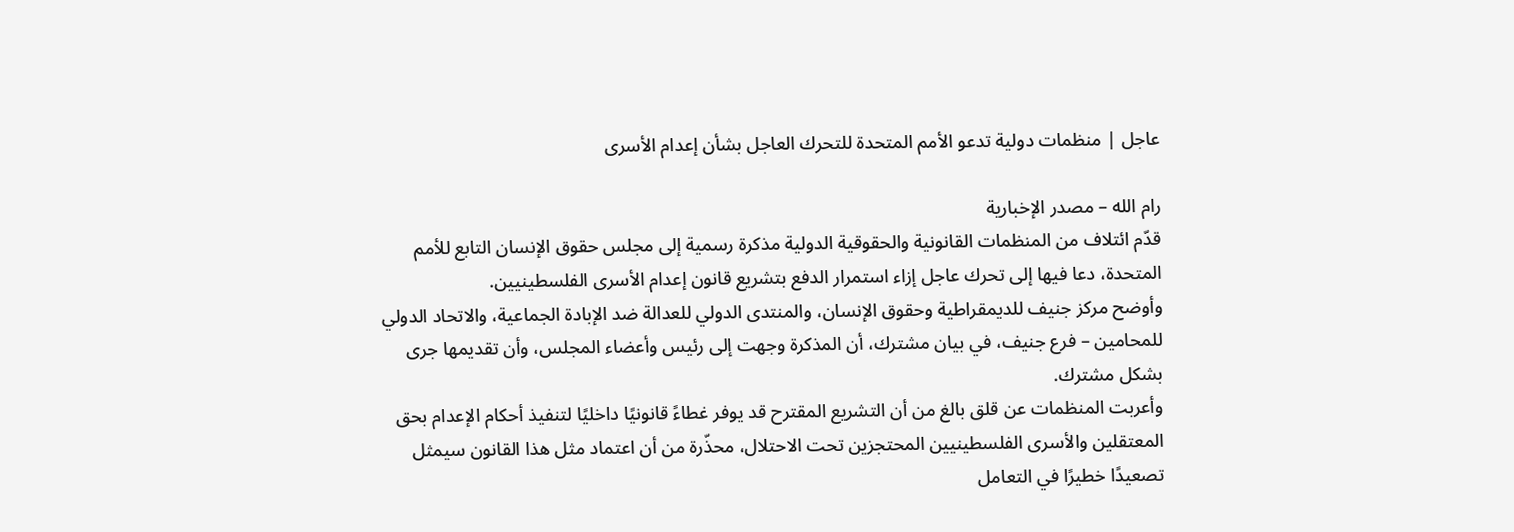عاجل | منظمات دولية تدعو الأمم المتحدة للتحرك العاجل بشأن إعدام الأسرى

رام الله – مصدر الإخبارية
قدّم ائتلاف من المنظمات القانونية والحقوقية الدولية مذكرة رسمية إلى مجلس حقوق الإنسان التابع للأمم المتحدة، دعا فيها إلى تحرك عاجل إزاء استمرار الدفع بتشريع قانون إعدام الأسرى الفلسطينيين.
وأوضح مركز جنيف للديمقراطية وحقوق الإنسان، والمنتدى الدولي للعدالة ضد الإبادة الجماعية، والاتحاد الدولي للمحامين – فرع جنيف، في بيان مشترك، أن المذكرة وجهت إلى رئيس وأعضاء المجلس، وأن تقديمها جرى بشكل مشترك.
وأعربت المنظمات عن قلق بالغ من أن التشريع المقترح قد يوفر غطاءً قانونيًا داخليًا لتنفيذ أحكام الإعدام بحق المعتقلين والأسرى الفلسطينيين المحتجزين تحت الاحتلال، محذّرة من أن اعتماد مثل هذا القانون سيمثل تصعيدًا خطيرًا في التعامل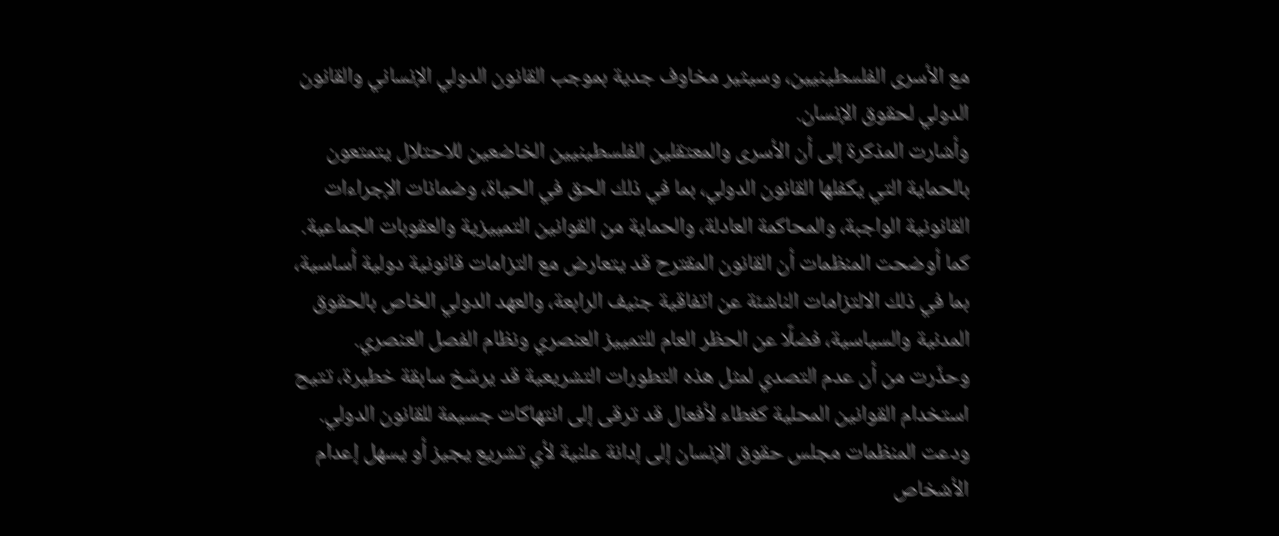مع الأسرى الفلسطينيين، وسيثير مخاوف جدية بموجب القانون الدولي الإنساني والقانون الدولي لحقوق الإنسان.
وأشارت المذكرة إلى أن الأسرى والمعتقلين الفلسطينيين الخاضعين للاحتلال يتمتعون بالحماية التي يكفلها القانون الدولي، بما في ذلك الحق في الحياة، وضمانات الإجراءات القانونية الواجبة، والمحاكمة العادلة، والحماية من القوانين التمييزية والعقوبات الجماعية.
كما أوضحت المنظمات أن القانون المقترح قد يتعارض مع التزامات قانونية دولية أساسية، بما في ذلك الالتزامات الناشئة عن اتفاقية جنيف الرابعة، والعهد الدولي الخاص بالحقوق المدنية والسياسية، فضلًا عن الحظر العام للتمييز العنصري ونظام الفصل العنصري.
وحذّرت من أن عدم التصدي لمثل هذه التطورات التشريعية قد يرسّخ سابقة خطيرة، تتيح استخدام القوانين المحلية كغطاء لأفعال قد ترقى إلى انتهاكات جسيمة للقانون الدولي.
ودعت المنظمات مجلس حقوق الإنسان إلى إدانة علنية لأي تشريع يجيز أو يسهل إعدام الأشخاص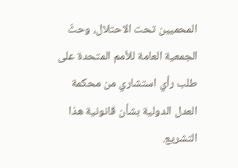المحميين تحت الاحتلال، وحثّ الجمعية العامة للأمم المتحدة على طلب رأي استشاري من محكمة العدل الدولية بشأن قانونية هذا التشريع.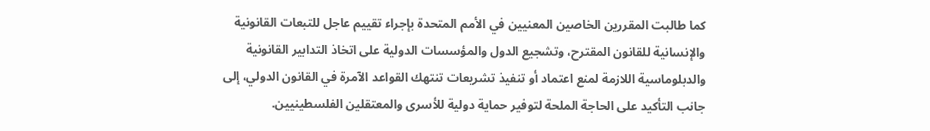كما طالبت المقررين الخاصين المعنيين في الأمم المتحدة بإجراء تقييم عاجل للتبعات القانونية والإنسانية للقانون المقترح، وتشجيع الدول والمؤسسات الدولية على اتخاذ التدابير القانونية والدبلوماسية اللازمة لمنع اعتماد أو تنفيذ تشريعات تنتهك القواعد الآمرة في القانون الدولي، إلى جانب التأكيد على الحاجة الملحة لتوفير حماية دولية للأسرى والمعتقلين الفلسطينيين.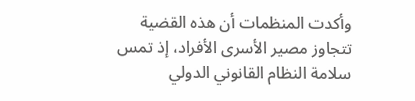وأكدت المنظمات أن هذه القضية تتجاوز مصير الأسرى الأفراد، إذ تمس سلامة النظام القانوني الدولي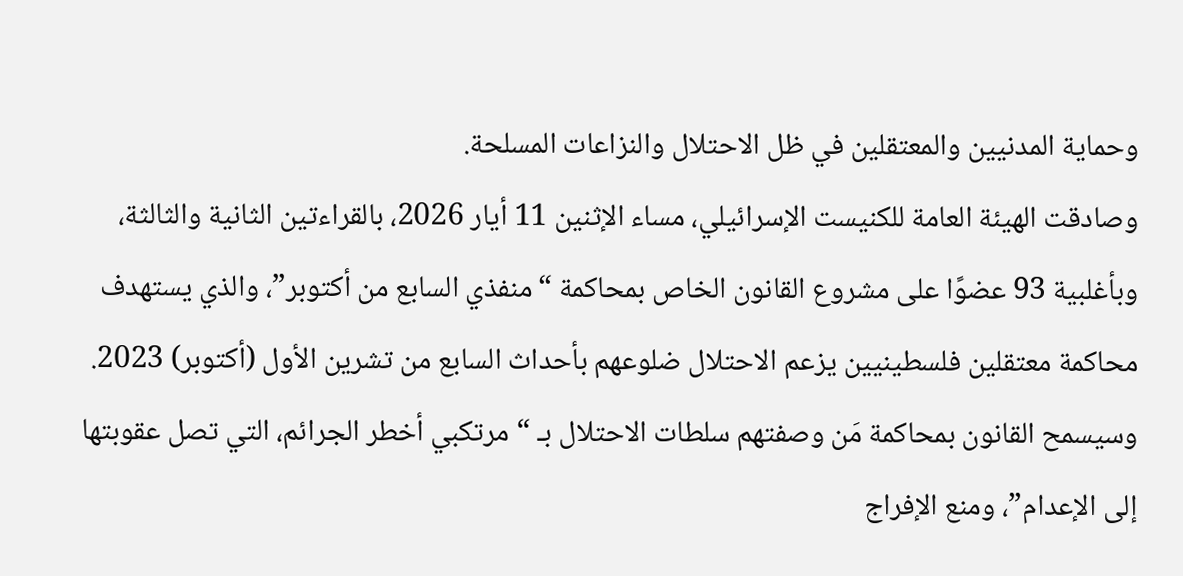وحماية المدنيين والمعتقلين في ظل الاحتلال والنزاعات المسلحة.
وصادقت الهيئة العامة للكنيست الإسرائيلي، مساء الإثنين 11 أيار 2026، بالقراءتين الثانية والثالثة، وبأغلبية 93 عضوًا على مشروع القانون الخاص بمحاكمة “منفذي السابع من أكتوبر”، والذي يستهدف محاكمة معتقلين فلسطينيين يزعم الاحتلال ضلوعهم بأحداث السابع من تشرين الأول (أكتوبر) 2023.
وسيسمح القانون بمحاكمة مَن وصفتهم سلطات الاحتلال بـ “مرتكبي أخطر الجرائم، التي تصل عقوبتها إلى الإعدام”، ومنع الإفراج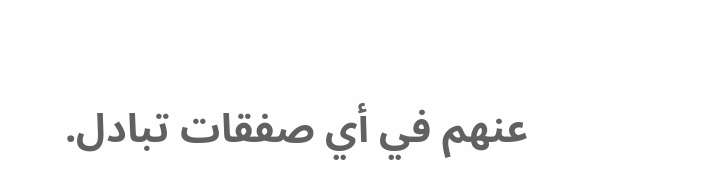عنهم في أي صفقات تبادل.